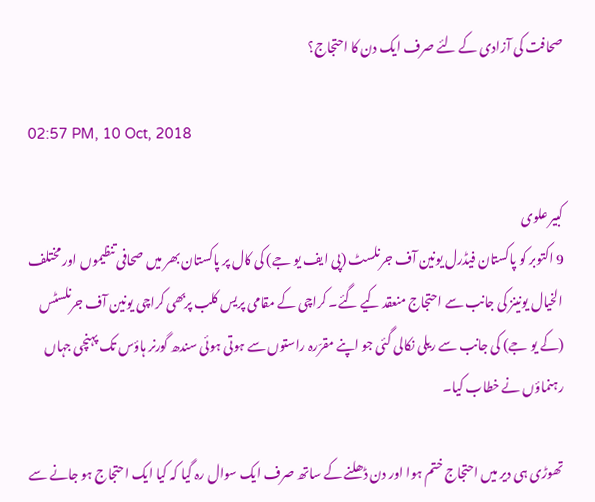صحافت کی آزادی کے لئے صرف ایک دن کا احتجاج؟

02:57 PM, 10 Oct, 2018

کبیر علوی
9 اکتوبر کو پاکستان فیڈرل یونین آف جرنلسٹ (پی ایف یو جے) کی کال پر پاکستان بھر میں صحافی تنظیموں اور مختلف الخیال یونینز کی جانب سے احتجاج منعقد کیے گئے۔ کراچی کے مقامی پریس کلب پربھی کراچی یونین آف جرنلسٹس (کے یو جے) کی جانب سے ریلی نکالی گئی جو اپنے مقرّرہ راستوں سے ہوتی ہوئی سندھ گورنر ہاؤس تک پہنچی جہاں رہنماؤں نے خطاب کیا۔

تھوڑی ہی دیر میں احتجاج ختم ہوا اور دن ڈھلنے کے ساتھ صرف ایک سوال رہ گیا کہ کیا ایک احتجاج ہو جانے سے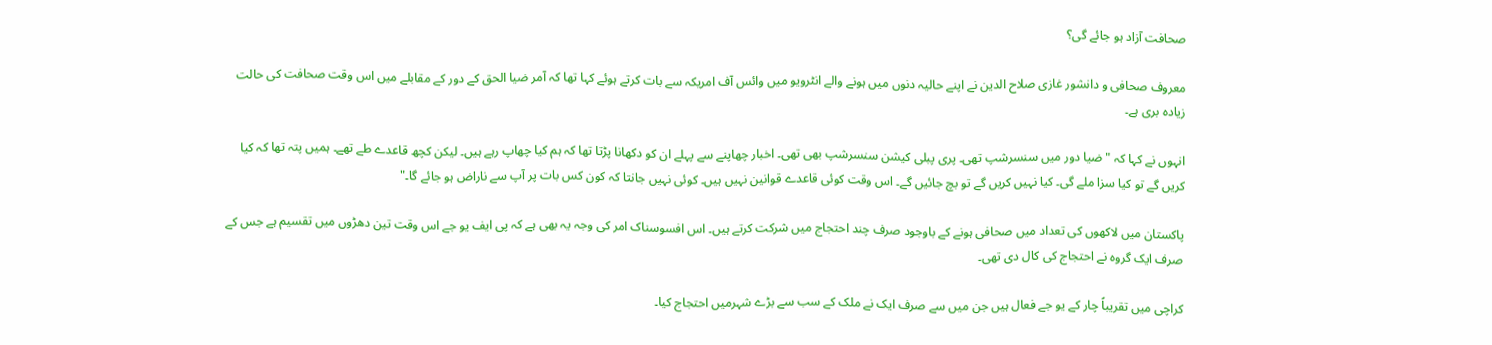صحافت آزاد ہو جائے گی؟

معروف صحافی و دانشور غازی صلاح الدین نے اپنے حالیہ دنوں میں ہونے والے انٹرویو میں وائس آف امریکہ سے بات کرتے ہوئے کہا تھا کہ آمر ضیا الحق کے دور کے مقابلے میں اس وقت صحافت کی حالت زیادہ بری ہے۔

انہوں نے کہا کہ "ضیا دور میں سنسرشپ تھی۔ پری پبلی کیشن سنسرشپ بھی تھی۔ اخبار چھاپنے سے پہلے ان کو دکھانا پڑتا تھا کہ ہم کیا چھاپ رہے ہیں۔ لیکن کچھ قاعدے طے تھے۔ ہمیں پتہ تھا کہ کیا کریں گے تو کیا سزا ملے گی۔ کیا نہیں کریں گے تو بچ جائیں گے۔ اس وقت کوئی قاعدے قوانین نہیں ہیں۔ کوئی نہیں جانتا کہ کون کس بات پر آپ سے ناراض ہو جائے گا۔"

پاکستان میں لاکھوں کی تعداد میں صحافی ہونے کے باوجود صرف چند احتجاج میں شرکت کرتے ہیں۔ اس افسوسناک امر کی وجہ یہ بھی ہے کہ پی ایف یو جے اس وقت تین دھڑوں میں تقسیم ہے جس کے صرف ایک گروہ نے احتجاج کی کال دی تھی۔

کراچی میں تقریباً چار کے یو جے فعال ہیں جن میں سے صرف ایک نے ملک کے سب سے بڑے شہرمیں احتجاج کیا۔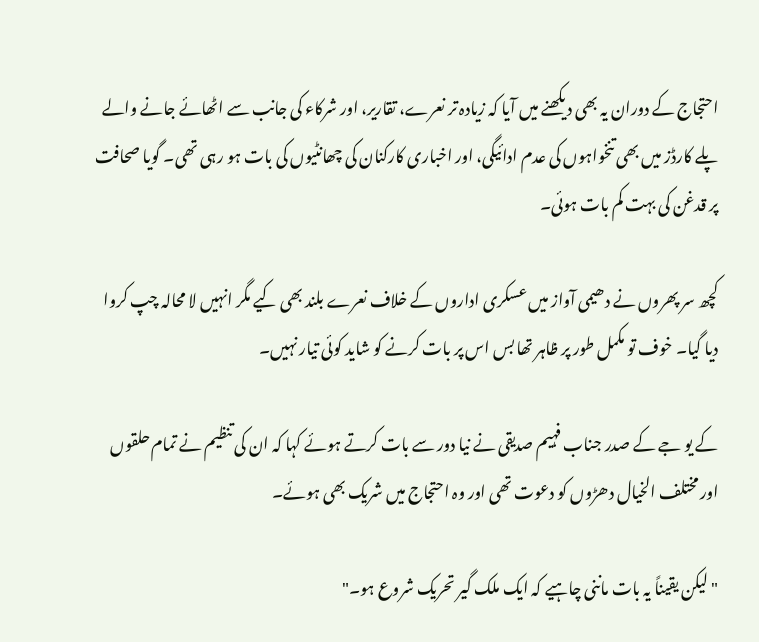احتجاج کے دوران یہ بھی دیکھنے میں آیا کہ زیادہ تر نعرے، تقاریر، اور شرکاء کی جانب سے اٹھائے جانے والے پلے کارڈز میں بھی تنخواہوں کی عدم ادائیگی، اور اخباری کارکنان کی چھانٹیوں کی بات ہو رہی تھی۔ گویا صحافت پر قدغن کی بہت کم بات ہوئی۔

کچھ سر پھروں نے دھیمی آواز میں عسکری اداروں کے خلاف نعرے بلند بھی کیے مگر انہیں لا محالہ چپ کروا دیا گیا۔ خوف تو مکمل طور پر ظاہر تھا بس اس پر بات کرنے کو شاید کوئی تیار نہیں۔

کے یو جے کے صدر جناب فہیم صدیقی نے نیا دور سے بات کرتے ہوئے کہا کہ ان کی تنظیم نے تمام حلقوں اور مختلف الخیال دھڑوں کو دعوت تھی اور وہ احتجاج میں شریک بھی ہوئے۔

"لیکن یقیناً یہ بات ماننی چاہیے کہ ایک ملک گیر تحریک شروع ہو۔"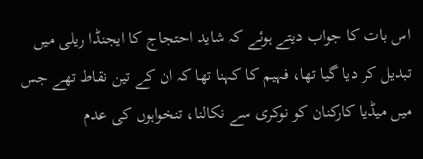اس بات کا جواب دیتے ہوئے کہ شاید احتجاج کا ایجنڈا ریلی میں تبدیل کر دیا گیا تھا، فہیم کا کہنا تھا کہ ان کے تین نقاط تھے جس میں میڈیا کارکنان کو نوکری سے نکالنا، تنخواہوں کی عدم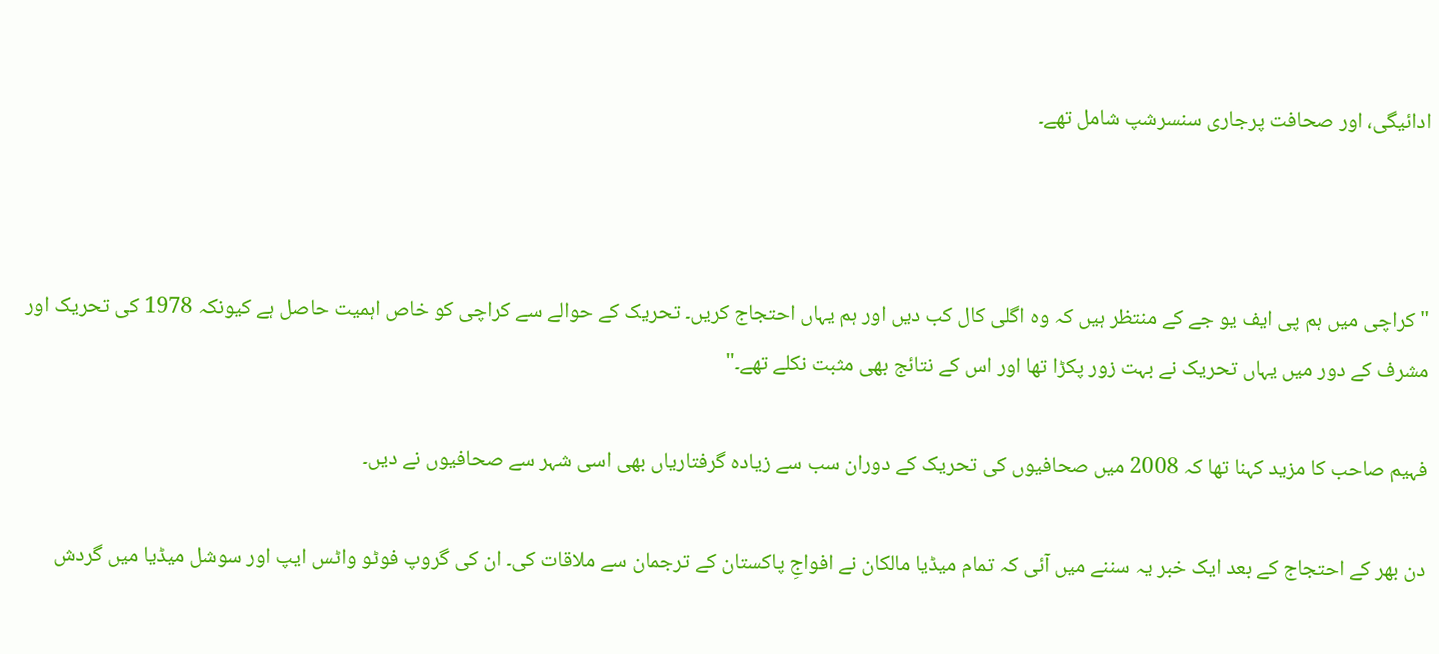ادائیگی، اور صحافت پرجاری سنسرشپ شامل تھے۔



"کراچی میں ہم پی ایف یو جے کے منتظر ہیں کہ وہ اگلی کال کب دیں اور ہم یہاں احتجاج کریں۔ تحریک کے حوالے سے کراچی کو خاص اہمیت حاصل ہے کیونکہ 1978 کی تحریک اور مشرف کے دور میں یہاں تحریک نے بہت زور پکڑا تھا اور اس کے نتائج بھی مثبت نکلے تھے۔"

فہیم صاحب کا مزید کہنا تھا کہ 2008 میں صحافیوں کی تحریک کے دوران سب سے زیادہ گرفتاریاں بھی اسی شہر سے صحافیوں نے دیں۔

دن بھر کے احتجاج کے بعد ایک خبر یہ سننے میں آئی کہ تمام میڈیا مالکان نے افواجِ پاکستان کے ترجمان سے ملاقات کی۔ ان کی گروپ فوٹو واٹس ایپ اور سوشل میڈیا میں گردش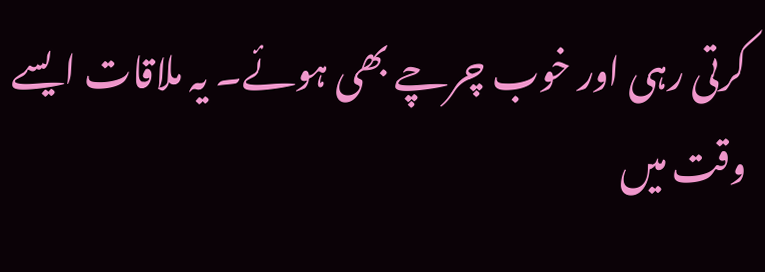کرتی رہی اور خوب چرچے بھی ہوئے۔ یہ ملاقات ایسے وقت میں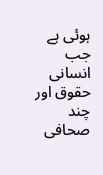ہوئی ہے جب انسانی حقوق اور چند صحافی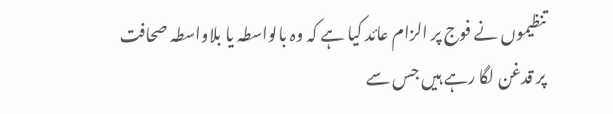تنظیموں نے فوج پر الزام عائد کیا ہے کہ وہ بالواسطہ یا بلاواسطہ صحافت پر قدغن لگا رہے ہیں جس سے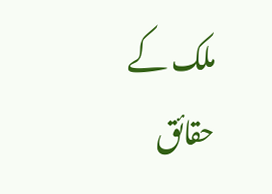ملک کے حقائق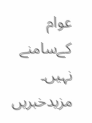عوام کےسامنے نہیں۔
مزیدخبریں